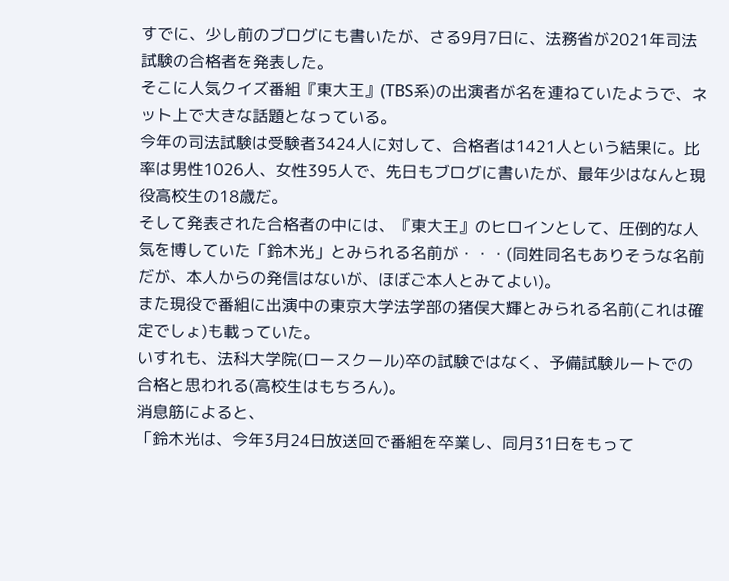すでに、少し前のブログにも書いたが、さる9月7日に、法務省が2021年司法試験の合格者を発表した。
そこに人気クイズ番組『東大王』(TBS系)の出演者が名を連ねていたようで、ネット上で大きな話題となっている。
今年の司法試験は受験者3424人に対して、合格者は1421人という結果に。比率は男性1026人、女性395人で、先日もブログに書いたが、最年少はなんと現役高校生の18歳だ。
そして発表された合格者の中には、『東大王』のヒロインとして、圧倒的な人気を博していた「鈴木光」とみられる名前が・・・(同姓同名もありそうな名前だが、本人からの発信はないが、ほぼご本人とみてよい)。
また現役で番組に出演中の東京大学法学部の猪俣大輝とみられる名前(これは確定でしょ)も載っていた。
いすれも、法科大学院(ロースクール)卒の試験ではなく、予備試験ルートでの合格と思われる(高校生はもちろん)。
消息筋によると、
「鈴木光は、今年3月24日放送回で番組を卒業し、同月31日をもって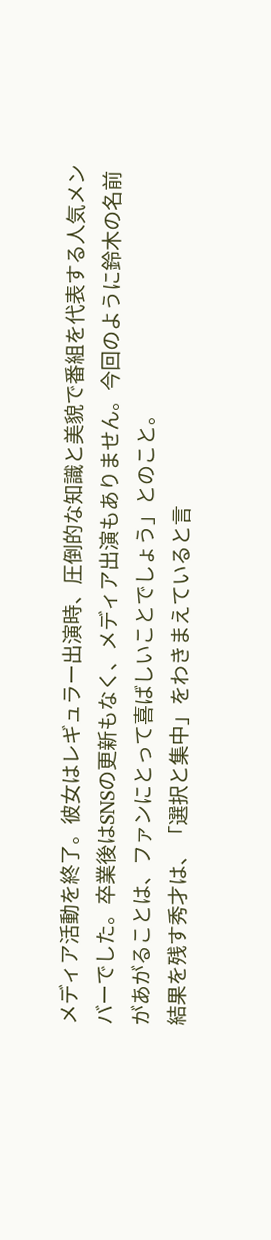メディア活動を終了。彼女はレギュラー出演時、圧倒的な知識と美貌で番組を代表する人気メンバーでした。卒業後はSNSの更新もなく、メディア出演もありません。今回のように鈴木の名前があがることは、ファンにとって喜ばしいことでしょう」とのこと。
結果を残す秀才は、「選択と集中」をわきまえていると言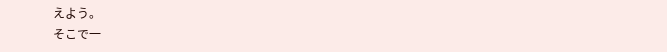えよう。
そこで一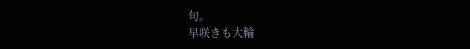句。
早咲きも大輪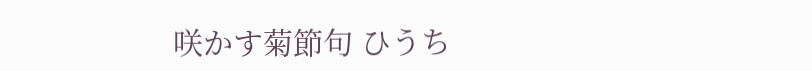咲かす菊節句 ひうち